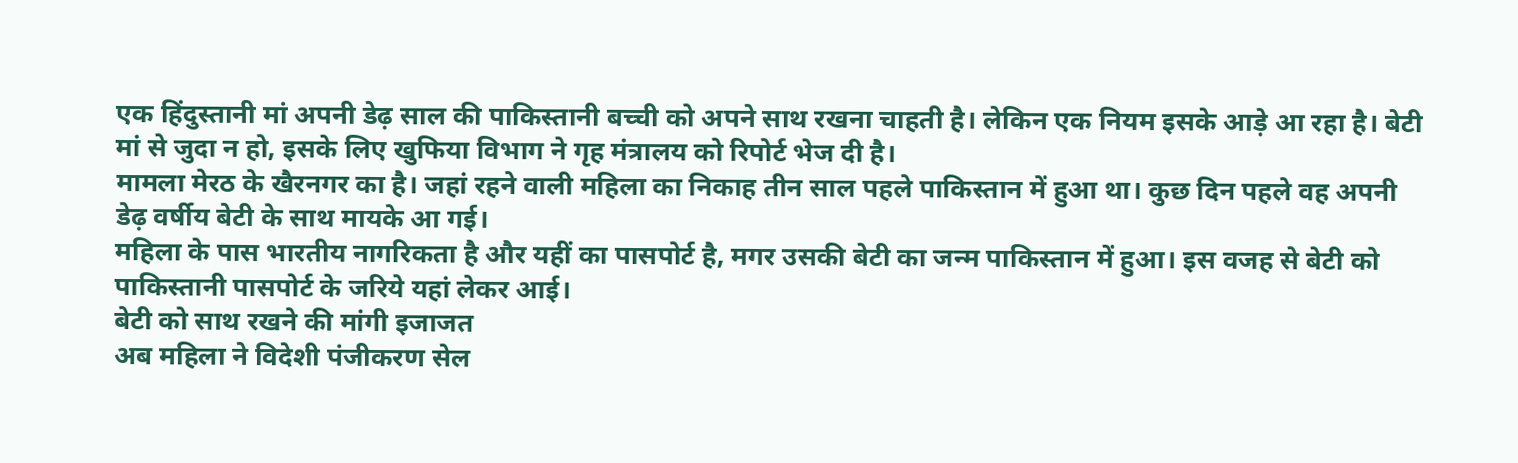एक हिंदुस्तानी मां अपनी डेढ़ साल की पाकिस्तानी बच्ची को अपने साथ रखना चाहती है। लेकिन एक नियम इसके आड़े आ रहा है। बेटी मां से जुदा न हो, इसके लिए खुफिया विभाग ने गृह मंत्रालय को रिपोर्ट भेज दी है।
मामला मेरठ के खैरनगर का है। जहां रहने वाली महिला का निकाह तीन साल पहले पाकिस्तान में हुआ था। कुछ दिन पहले वह अपनी डेढ़ वर्षीय बेटी के साथ मायके आ गई।
महिला के पास भारतीय नागरिकता है और यहीं का पासपोर्ट है, मगर उसकी बेटी का जन्म पाकिस्तान में हुआ। इस वजह से बेटी को पाकिस्तानी पासपोर्ट के जरिये यहां लेकर आई।
बेटी को साथ रखने की मांगी इजाजत
अब महिला ने विदेशी पंजीकरण सेल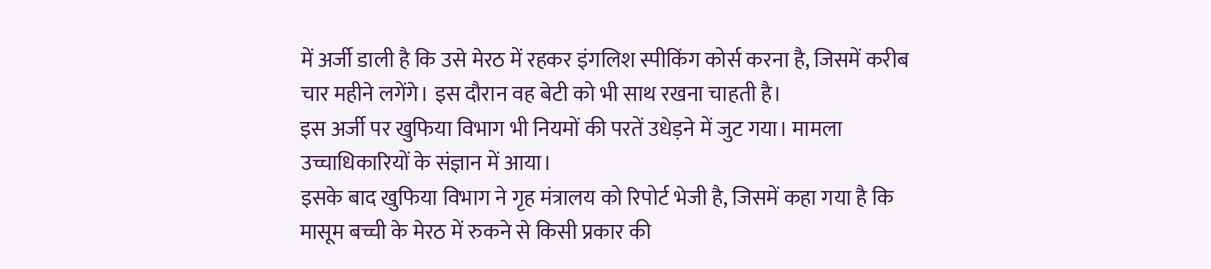में अर्जी डाली है कि उसे मेरठ में रहकर इंगलिश स्पीकिंग कोर्स करना है, जिसमें करीब चार महीने लगेंगे। इस दौरान वह बेटी को भी साथ रखना चाहती है।
इस अर्जी पर खुफिया विभाग भी नियमों की परतें उधेड़ने में जुट गया। मामला उच्चाधिकारियों के संज्ञान में आया।
इसके बाद खुफिया विभाग ने गृह मंत्रालय को रिपोर्ट भेजी है, जिसमें कहा गया है कि मासूम बच्ची के मेरठ में रुकने से किसी प्रकार की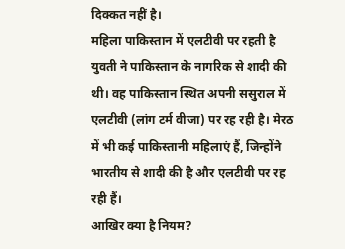दिक्कत नहीं है।
महिला पाकिस्तान में एलटीवी पर रहती है
युवती ने पाकिस्तान के नागरिक से शादी की थी। वह पाकिस्तान स्थित अपनी ससुराल में एलटीवी (लांग टर्म वीजा) पर रह रही है। मेरठ में भी कई पाकिस्तानी महिलाएं हैं, जिन्होंने भारतीय से शादी की है और एलटीवी पर रह रही हैं।
आखिर क्या है नियम?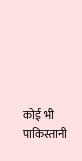कोई भी पाकिस्तानी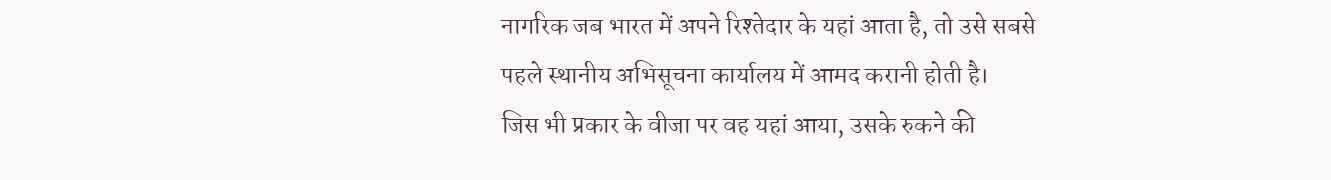नागरिक जब भारत में अपने रिश्तेदार के यहां आता है, तो उसे सबसे पहले स्थानीय अभिसूचना कार्यालय में आमद करानी होती है।
जिस भी प्रकार के वीजा पर वह यहां आया, उसके रुकने की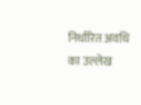निर्धारित अवधि का उल्लेख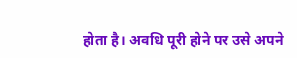होता है। अवधि पूरी होने पर उसे अपने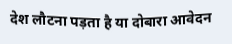देश लौटना पड़ता है या दोबारा आवेदन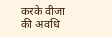करके वीजा की अवधि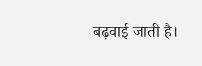बढ़वाई जाती है।